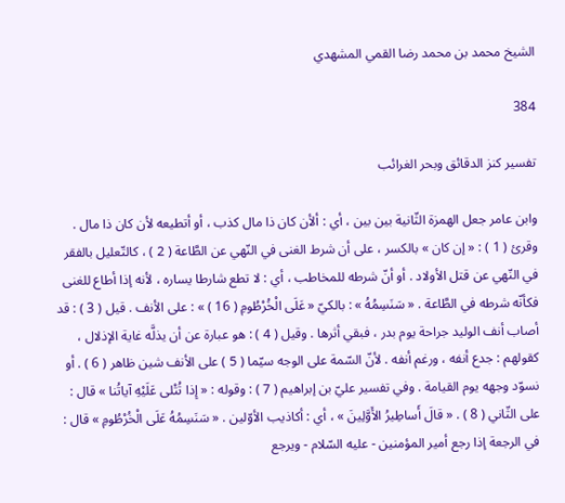الشيخ محمد بن محمد رضا القمي المشهدي

384

تفسير كنز الدقائق وبحر الغرائب

وابن عامر جعل الهمزة الثّانية بين بين ، أي : ألأن كان ذا مال كذب ، أو أتطيعه لأن كان ذا مال . وقرئ ( 1 ) : « إن كان » بالكسر ، على أن شرط الغنى في النّهي عن الطَّاعة ( 2 ) ، كالتّعليل بالفقر في النّهي عن قتل الأولاد . أو أنّ شرطه للمخاطب ، أي : لا تطع شارطا يساره ، لأنه إذا أطاع للغنى فكأنّه شرطه في الطَّاعة . « سَنَسِمُهُ » : بالكيّ « عَلَى الْخُرْطُومِ ( 16 ) » : على الأنف . قيل ( 3 ) : قد أصاب أنف الوليد جراحة يوم بدر ، فبقي أثرها . وقيل ( 4 ) : هو عبارة عن أن يذلَّه غاية الإذلال ، كقولهم : جدع أنفه ، ورغم أنفه . لأنّ السّمة على الوجه سيّما ( 5 ) على الأنف شين ظاهر ( 6 ) . أو نسوّد وجهه يوم القيامة . وفي تفسير عليّ بن إبراهيم ( 7 ) : وقوله : « إِذا تُتْلى عَلَيْهِ آياتُنا » قال : على الثّاني ( 8 ) . « قالَ أَساطِيرُ الأَوَّلِينَ » ، أي : أكاذيب الأوّلين . « سَنَسِمُهُ عَلَى الْخُرْطُومِ » قال : في الرجعة إذا رجع أمير المؤمنين - عليه السّلام - ويرجع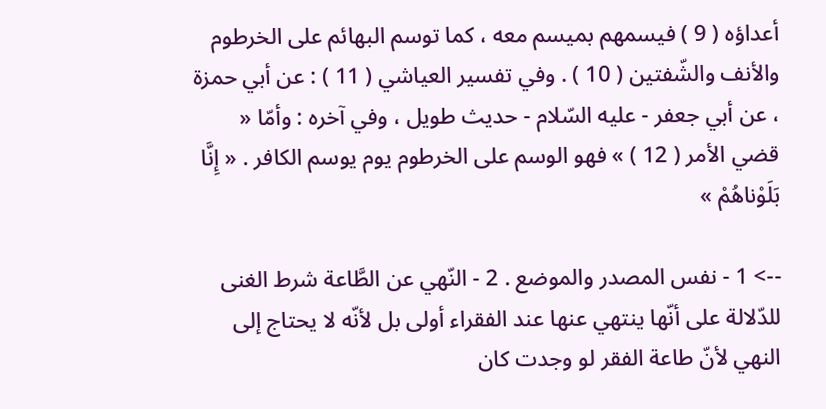أعداؤه ( 9 ) فيسمهم بميسم معه ، كما توسم البهائم على الخرطوم والأنف والشّفتين ( 10 ) . وفي تفسير العياشي ( 11 ) : عن أبي حمزة ، عن أبي جعفر - عليه السّلام - حديث طويل ، وفي آخره : وأمّا « قضي الأمر ( 12 ) » فهو الوسم على الخرطوم يوم يوسم الكافر . « إِنَّا بَلَوْناهُمْ »

--> 1 - نفس المصدر والموضع . 2 - النّهي عن الطَّاعة شرط الغنى للدّلالة على أنّها ينتهي عنها عند الفقراء أولى بل لأنّه لا يحتاج إلى النهي لأنّ طاعة الفقر لو وجدت كان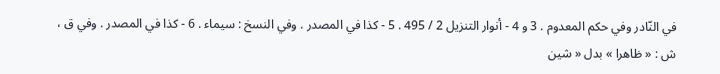في النّادر وفي حكم المعدوم . 3 و 4 - أنوار التنزيل 2 / 495 . 5 - كذا في المصدر . وفي النسخ : سيماء . 6 - كذا في المصدر . وفي ق ، ش : « ظاهرا » بدل « شين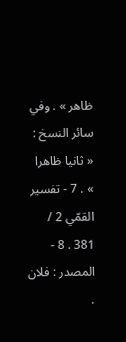ظاهر » . وفي سائر النسخ : « ثانيا ظاهرا » . 7 - تفسير القمّي 2 / 381 . 8 - المصدر : فلان .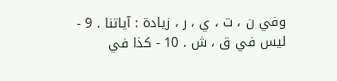وفي ن ، ت ، ي ، ر ، زيادة : آياتنا . 9 - ليس في ق ، ش . 10 - كذا في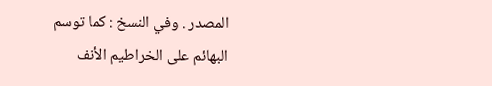المصدر . وفي النسخ : كما توسم البهائم على الخراطيم الأنف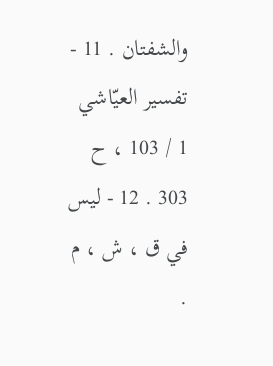والشفتان . 11 - تفسير العيّاشي 1 / 103 ، ح 303 . 12 - ليس في ق ، ش ، م .